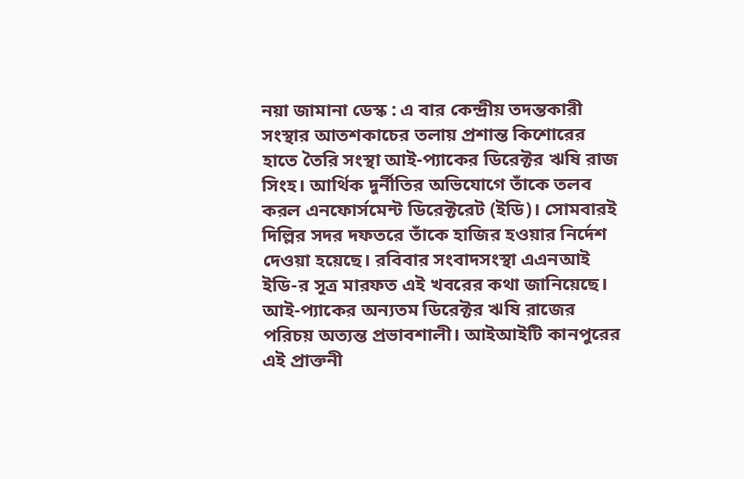নয়া জামানা ডেস্ক : এ বার কেন্দ্রীয় তদন্তকারী সংস্থার আতশকাচের তলায় প্রশান্ত কিশোরের হাতে তৈরি সংস্থা আই-প্যাকের ডিরেক্টর ঋষি রাজ সিংহ। আর্থিক দুর্নীতির অভিযোগে তাঁকে তলব করল এনফোর্সমেন্ট ডিরেক্টরেট (ইডি)। সোমবারই দিল্লির সদর দফতরে তাঁকে হাজির হওয়ার নির্দেশ দেওয়া হয়েছে। রবিবার সংবাদসংস্থা এএনআই ইডি-র সূত্র মারফত এই খবরের কথা জানিয়েছে। আই-প্যাকের অন্যতম ডিরেক্টর ঋষি রাজের পরিচয় অত্যন্ত প্রভাবশালী। আইআইটি কানপুরের এই প্রাক্তনী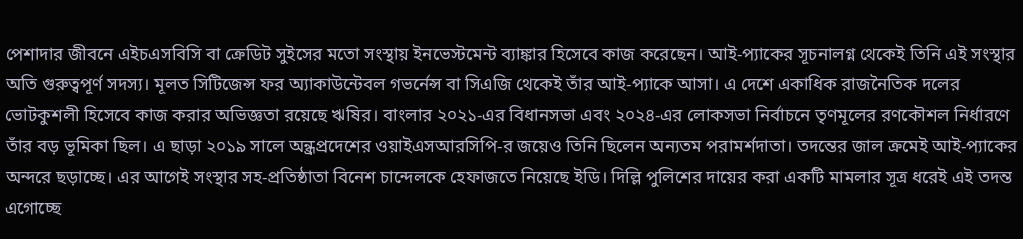পেশাদার জীবনে এইচএসবিসি বা ক্রেডিট সুইসের মতো সংস্থায় ইনভেস্টমেন্ট ব্যাঙ্কার হিসেবে কাজ করেছেন। আই-প্যাকের সূচনালগ্ন থেকেই তিনি এই সংস্থার অতি গুরুত্বপূর্ণ সদস্য। মূলত সিটিজেন্স ফর অ্যাকাউন্টেবল গভর্নেন্স বা সিএজি থেকেই তাঁর আই-প্যাকে আসা। এ দেশে একাধিক রাজনৈতিক দলের ভোটকুশলী হিসেবে কাজ করার অভিজ্ঞতা রয়েছে ঋষির। বাংলার ২০২১-এর বিধানসভা এবং ২০২৪-এর লোকসভা নির্বাচনে তৃণমূলের রণকৌশল নির্ধারণে তাঁর বড় ভূমিকা ছিল। এ ছাড়া ২০১৯ সালে অন্ধ্রপ্রদেশের ওয়াইএসআরসিপি-র জয়েও তিনি ছিলেন অন্যতম পরামর্শদাতা। তদন্তের জাল ক্রমেই আই-প্যাকের অন্দরে ছড়াচ্ছে। এর আগেই সংস্থার সহ-প্রতিষ্ঠাতা বিনেশ চান্দেলকে হেফাজতে নিয়েছে ইডি। দিল্লি পুলিশের দায়ের করা একটি মামলার সূত্র ধরেই এই তদন্ত এগোচ্ছে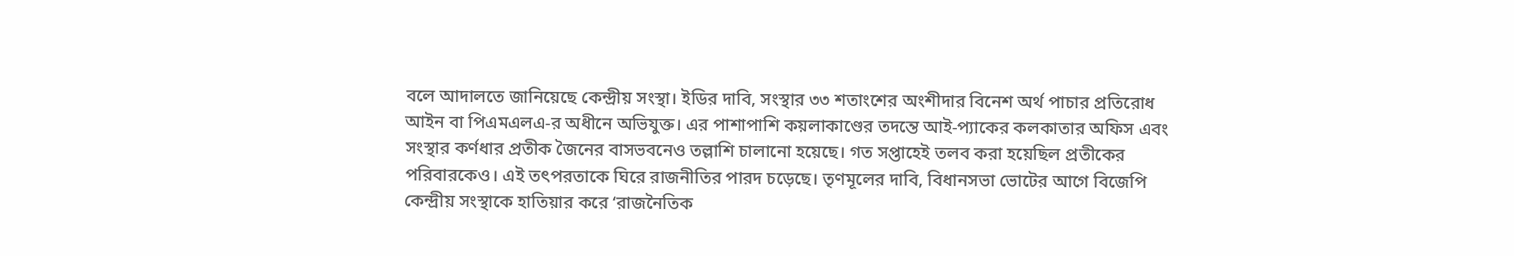বলে আদালতে জানিয়েছে কেন্দ্রীয় সংস্থা। ইডির দাবি, সংস্থার ৩৩ শতাংশের অংশীদার বিনেশ অর্থ পাচার প্রতিরোধ আইন বা পিএমএলএ-র অধীনে অভিযুক্ত। এর পাশাপাশি কয়লাকাণ্ডের তদন্তে আই-প্যাকের কলকাতার অফিস এবং সংস্থার কর্ণধার প্রতীক জৈনের বাসভবনেও তল্লাশি চালানো হয়েছে। গত সপ্তাহেই তলব করা হয়েছিল প্রতীকের পরিবারকেও। এই তৎপরতাকে ঘিরে রাজনীতির পারদ চড়েছে। তৃণমূলের দাবি, বিধানসভা ভোটের আগে বিজেপি কেন্দ্রীয় সংস্থাকে হাতিয়ার করে ‘রাজনৈতিক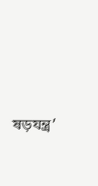ষড়যন্ত্র’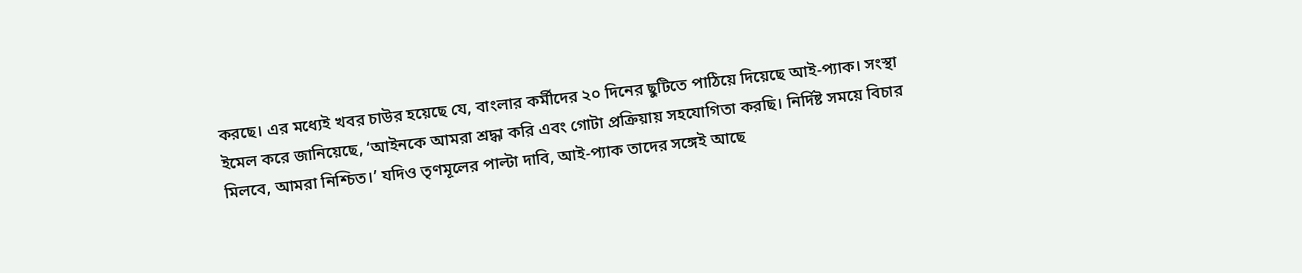করছে। এর মধ্যেই খবর চাউর হয়েছে যে, বাংলার কর্মীদের ২০ দিনের ছুটিতে পাঠিয়ে দিয়েছে আই-প্যাক। সংস্থা ইমেল করে জানিয়েছে, ‘আইনকে আমরা শ্রদ্ধা করি এবং গোটা প্রক্রিয়ায় সহযোগিতা করছি। নির্দিষ্ট সময়ে বিচার মিলবে, আমরা নিশ্চিত।’ যদিও তৃণমূলের পাল্টা দাবি, আই-প্যাক তাদের সঙ্গেই আছে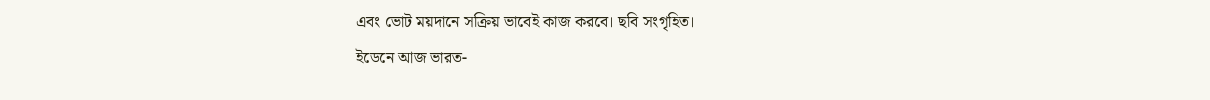এবং ভোট ময়দানে সক্রিয় ভাবেই কাজ করবে। ছবি সংগৃহিত।
ইডেনে আজ ভারত-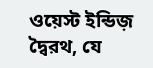ওয়েস্ট ইন্ডিজ় দ্বৈরথ, যে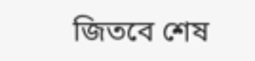জিতবে শেষ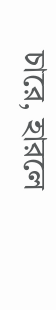চারে, হারলে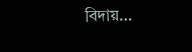বিদায়…